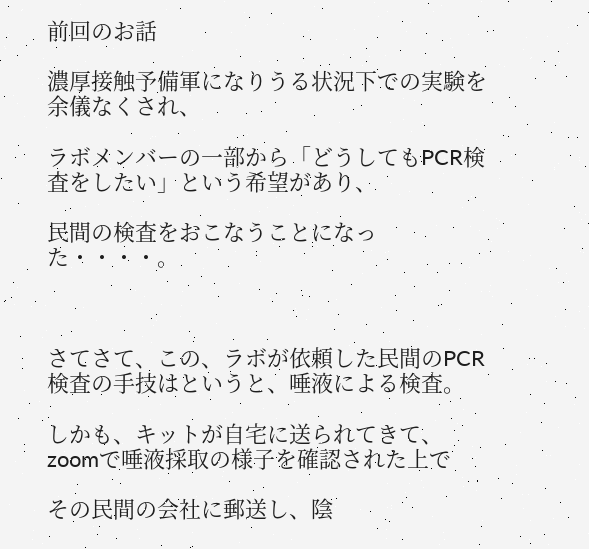前回のお話

濃厚接触予備軍になりうる状況下での実験を余儀なくされ、

ラボメンバーの一部から「どうしてもPCR検査をしたい」という希望があり、

民間の検査をおこなうことになった・・・・。



さてさて、この、ラボが依頼した民間のPCR検査の手技はというと、唾液による検査。

しかも、キットが自宅に送られてきて、zoomで唾液採取の様子を確認された上で

その民間の会社に郵送し、陰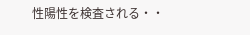性陽性を検査される・・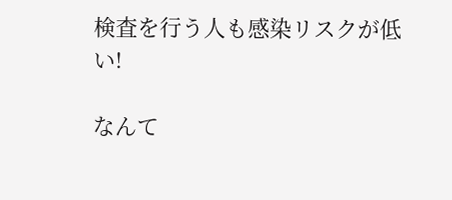検査を行う人も感染リスクが低い!

なんて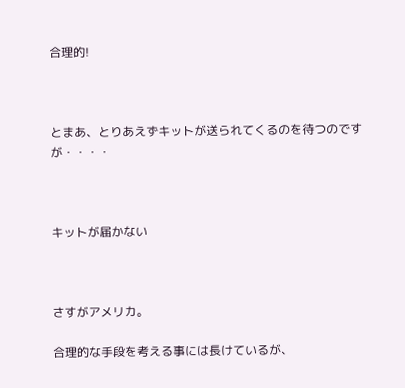合理的!



とまあ、とりあえずキットが送られてくるのを待つのですが・・・・



キットが届かない



さすがアメリカ。

合理的な手段を考える事には長けているが、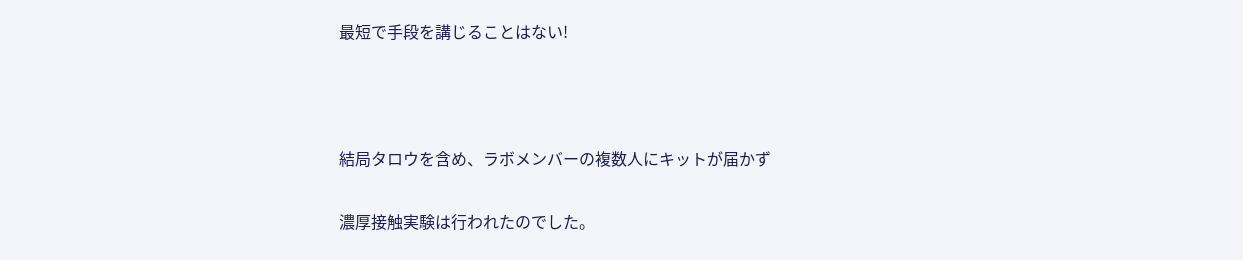最短で手段を講じることはない!



結局タロウを含め、ラボメンバーの複数人にキットが届かず

濃厚接触実験は行われたのでした。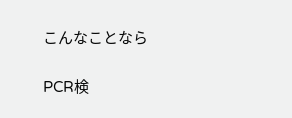こんなことなら

PCR検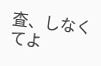査、しなくてよ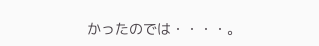かったのでは・・・・。